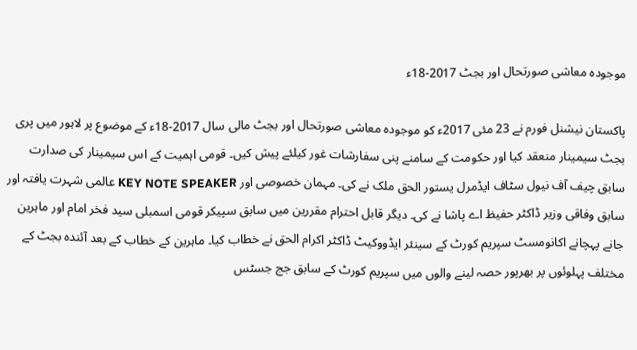موجودہ معاشی صورتحال اور بجٹ 2017-18ء

پاکستان نیشنل فورم نے 23 مئی 2017ء کو موجودہ معاشی صورتحال اور بجٹ مالی سال 2017-18ء کے موضوع پر لاہور میں پری بجٹ سیمینار منعقد کیا اور حکومت کے سامنے پنی سفارشات غور کیلئے پیش کیں۔ قومی اہمیت کے اس سیمینار کی صدارت سابق چیف آف نیول سٹاف ایڈمرل یستور الحق ملک نے کی۔ مہمان خصوصی اور KEY NOTE SPEAKER عالمی شہرت یافتہ اور سابق وفاقی وزیر ڈاکٹر حفیظ اے پاشا نے کی۔ دیگر قابل احترام مقررین میں سابق سپیکر قومی اسمبلی سید فخر امام اور ماہرین جانے پہچانے اکانومسٹ سپریم کورٹ کے سینئر ایڈووکیٹ ڈاکٹر اکرام الحق نے خطاب کیا۔ ماہرین کے خطاب کے بعد آئندہ بجٹ کے مختلف پہلوئوں پر بھرپور حصہ لینے والوں میں سپریم کورٹ کے سابق جج جسٹس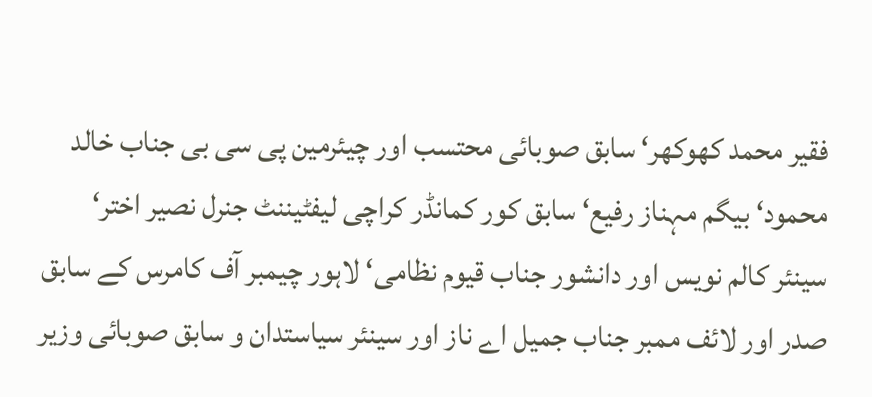فقیر محمد کھوکھر‘ سابق صوبائی محتسب اور چیئرمین پی سی بی جناب خالد محمود‘ بیگم مہناز رفیع‘ سابق کور کمانڈر کراچی لیفٹیننٹ جنرل نصیر اختر‘ سینئر کالم نویس اور دانشور جناب قیوم نظامی‘ لاہور چیمبر آف کامرس کے سابق صدر اور لائف ممبر جناب جمیل اے ناز اور سینئر سیاستدان و سابق صوبائی وزیر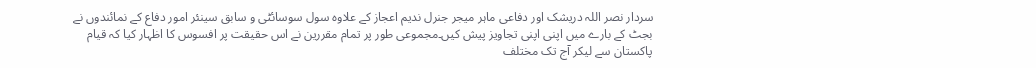سردار نصر اللہ دریشک اور دفاعی ماہر میجر جنرل ندیم اعجاز کے علاوہ سول سوسائٹی و سابق سینئر امور دفاع کے نمائندوں نے بجٹ کے بارے میں اپنی اپنی تجاویز پیش کیں۔مجموعی طور پر تمام مقررین نے اس حقیقت پر افسوس کا اظہار کیا کہ قیام پاکستان سے لیکر آج تک مختلف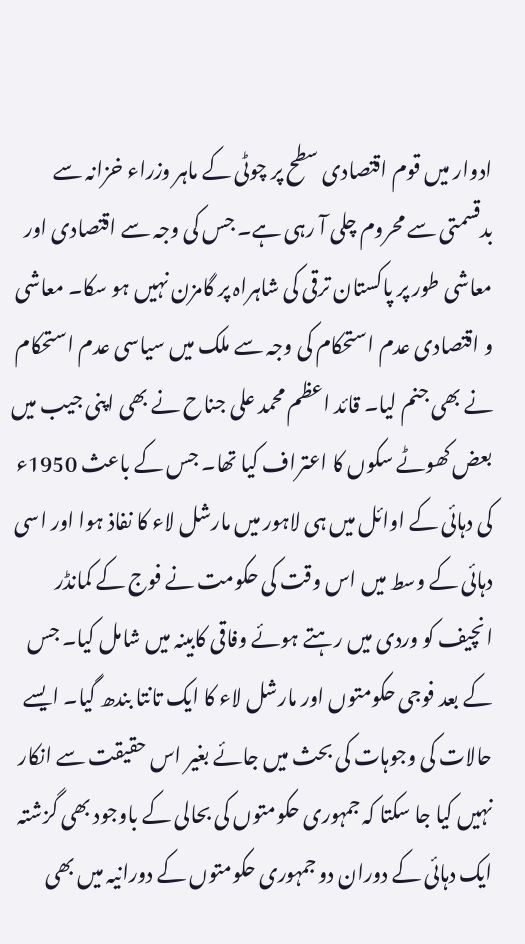ادوار میں قوم اقتصادی سطح پر چوٹی کے ماہر وزراء خزانہ سے بدقسمتی سے محروم چلی آ رہی ہے۔ جس کی وجہ سے اقتصادی اور معاشی طور پر پاکستان ترقی کی شاہراہ پر گامزن نہیں ہو سکا۔ معاشی و اقتصادی عدم استحکام کی وجہ سے ملک میں سیاسی عدم استحکام نے بھی جنم لیا۔ قائد اعظم محمد علی جناح نے بھی اپنی جیب میں بعض کھوٹے سکوں کا اعتراف کیا تھا۔ جس کے باعث 1950ء کی دہائی کے اوائل میں ہی لاہور میں مارشل لاء کا نفاذ ہوا اور اسی دہائی کے وسط میں اس وقت کی حکومت نے فوج کے کمانڈر انچیف کو وردی میں رہتے ہوئے وفاقی کابینہ میں شامل کیا۔ جس کے بعد فوجی حکومتوں اور مارشل لاء کا ایک تانتا بندھ گیا۔ ایسے حالات کی وجوہات کی بحث میں جائے بغیر اس حقیقت سے انکار نہیں کیا جا سکتا کہ جمہوری حکومتوں کی بحالی کے باوجود بھی گزشتہ ایک دہائی کے دوران دو جمہوری حکومتوں کے دورانیہ میں بھی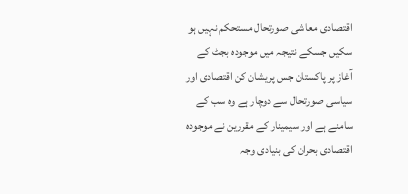اقتصادی معاشی صورتحال مستحکم نہیں ہو سکیں جسکے نتیجہ میں موجودہ بجٹ کے آغاز پر پاکستان جس پریشان کن اقتصادی اور سیاسی صورتحال سے دوچار ہے وہ سب کے سامنے ہے اور سیمینار کے مقررین نے موجودہ اقتصادی بحران کی بنیادی وجہ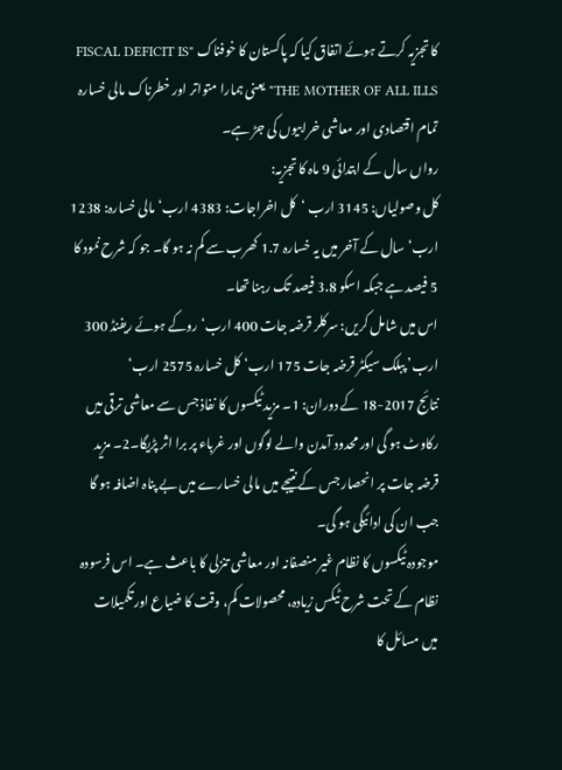کا تجزیہ کرتے ہوئے اتفاق کیا کہ پاکستان کا خوفناک "FISCAL DEFICIT IS THE MOTHER OF ALL ILLS" یعنی ہمارا متواتر اور خطرناک مالی خسارہ تمام اقتصادی اور معاشی خرابیوں کی جڑ ہے۔
رواں سال کے ابتدائی 9 ماہ کا تجزیہ:
کل وصولیاں: 3145 ارب ‘کل اخراجات: 4383 ارب‘ مالی خسارہ: 1238 ارب‘سال کے آخر میں یہ خسارہ 1.7 کھرب سے کم نہ ہو گا۔ جو کہ شرح نمود کا 5 فیصد ہے جبکہ اسکو 3.8 فیصد تک رہنا تھا۔
اس میں شامل کریں: سرکلر قرضہ جات 400 ارب‘ روکے ہوئے ریفنڈ 300 ارب’ پبلک سیکٹر قرضہ جات 175 ارب‘ کل خسارہ 2575 ارب‘
نتائج 2017-18 کے دوران: 1۔ مزید ٹیکسوں کا نفاذ جس سے معاشی ترقی میں رکاوٹ ہو گی اور محدود آمدن والے لوگوں اور غرباء پر برا اثر پڑیگا۔2۔ مزید قرضہ جات پر انحصار جس کے نتیجے میں مالی خسارے میں بے پناہ اضافہ ہو گا جب ان کی ادائیگی ہو گی۔
موجودہ ٹیکسوں کا نظام غیر منصفانہ اور معاشی تنزلی کا باعث ہے۔ اس فرسودہ نظام کے تحت شرح ٹیکس زیادہ، محصولات کم، وقت کا ضیاع اور تکمیلات میں مسائل کا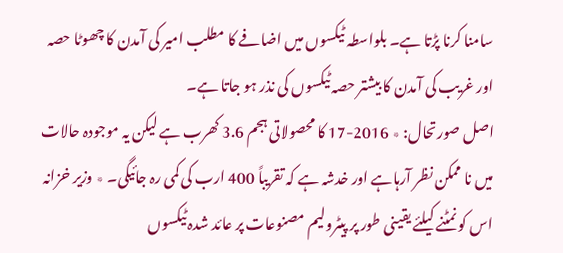سامنا کرنا پڑتا ہے۔ بلواسطہ ٹیکسوں میں اضافے کا مطلب امیر کی آمدن کا چھوٹا حصہ اور غریب کی آمدن کا بیشتر حصہ ٹیکسوں کی نذر ہو جاتا ہے۔
اصل صورتحال: ٭ 2016-17 کا محصولاتی ہجم 3.6 کھرب ہے لیکن یہ موجودہ حالات میں نا ممکن نظر آرہاہے اور خدشہ ہے کہ تقریباً 400 ارب کی کمی رہ جائیگی۔ ٭ وزیر خزانہ اس کو نمٹنے کیلئے یقینی طور پر پیٹرولیم مصنوعات پر عائد شدہ ٹیکسوں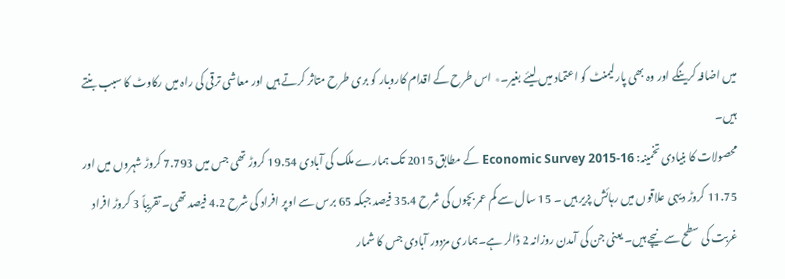میں اضافہ کرینگے اور وہ بھی پارلیمنٹ کو اعتماد میں لیئے بغیر۔٭ اس طرح کے اقدام کاروبار کو بری طرح متاثر کرتے ہیں اور معاشی ترقی کی راہ میں رکاوٹ کا سبب بنتے ہیں۔
محصولات کا بنیادی تخمینہ: Economic Survey 2015-16 کے مطابق 2015 تک ہمارے ملک کی آبادی 19.54 کروڑ تھی جس میں 7.793 کروڑ شہروں میں اور 11.75 کروڑ دیہی علاقوں میں رہائش پزیر ہیں ۔ 15 سال سے کم عمر بچوں کی شرح 35.4 فیصد جبکہ 65 برس سے اوپر افراد کی شرح 4.2 فیصد تھی۔ تقریباً 3 کروڑ افراد غربت کی سطح سے نیچے ہیں۔ یعنی جن کی آمدن روزانہ 2 ڈالر ہے۔ہماری مزدور آبادی جس کا شمار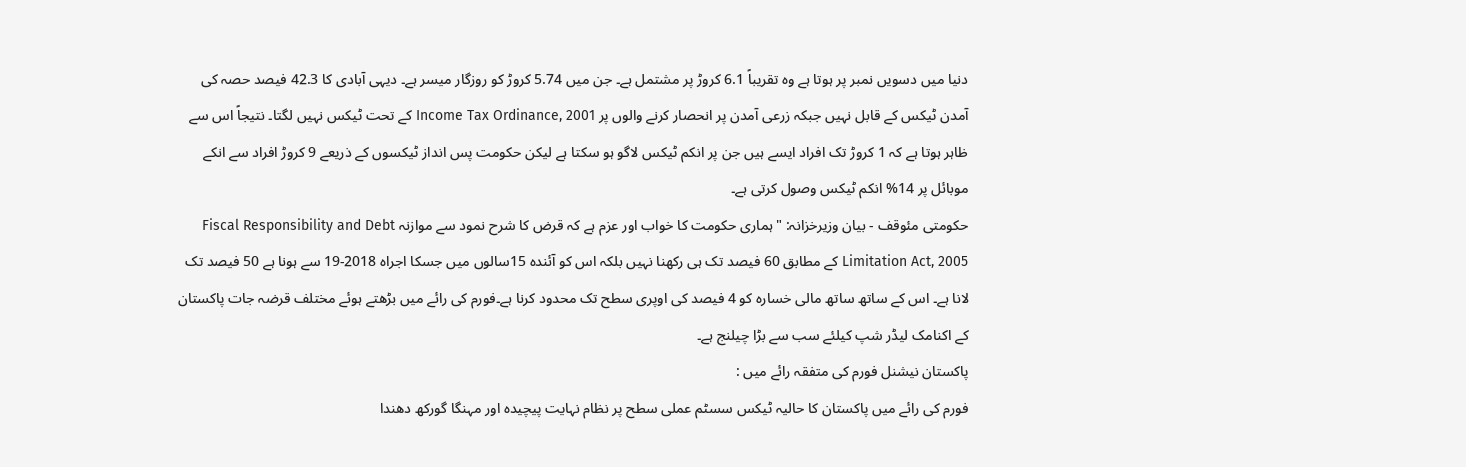دنیا میں دسویں نمبر پر ہوتا ہے وہ تقریباً 6.1 کروڑ پر مشتمل ہے۔ جن میں 5.74 کروڑ کو روزگار میسر ہے۔ دیہی آبادی کا 42.3 فیصد حصہ کی آمدن ٹیکس کے قابل نہیں جبکہ زرعی آمدن پر انحصار کرنے والوں پر Income Tax Ordinance, 2001 کے تحت ٹیکس نہیں لگتا۔ نتیجاً اس سے ظاہر ہوتا ہے کہ 1 کروڑ تک افراد ایسے ہیں جن پر انکم ٹیکس لاگو ہو سکتا ہے لیکن حکومت پس انداز ٹیکسوں کے ذریعے 9 کروڑ افراد سے انکے موبائل پر 14% انکم ٹیکس وصول کرتی ہے۔
حکومتی مئوقف - بیان وزیرخزانہ: "ہماری حکومت کا خواب اور عزم ہے کہ قرض کا شرح نمود سے موازنہ Fiscal Responsibility and Debt Limitation Act, 2005 کے مطابق 60 فیصد تک ہی رکھنا نہیں بلکہ اس کو آئندہ 15سالوں میں جسکا اجراہ 2018-19 سے ہونا ہے 50 فیصد تک لانا ہے۔ اس کے ساتھ ساتھ مالی خسارہ کو 4 فیصد کی اوپری سطح تک محدود کرنا ہے۔فورم کی رائے میں بڑھتے ہوئے مختلف قرضہ جات پاکستان کے اکنامک لیڈر شپ کیلئے سب سے بڑا چیلنج ہے۔
پاکستان نیشنل فورم کی متفقہ رائے میں :
فورم کی رائے میں پاکستان کا حالیہ ٹیکس سسٹم عملی سطح پر نظام نہایت پیچیدہ اور مہنگا گورکھ دھندا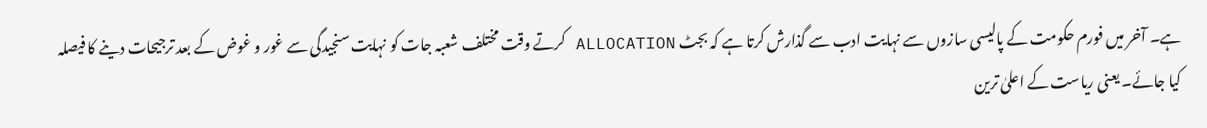ہے۔ آخر میں فورم حکومت کے پالیسی سازوں سے نہایت ادب سے گذارش کرتا ہے کہ بجٹ ALLOCATION کرتے وقت مختلف شعبہ جات کو نہایت سنجیدگی سے غور و غوض کے بعد ترجیحات دینے کا فیصلہ کیا جائے۔ یعنی ریاست کے اعلیٰ ترین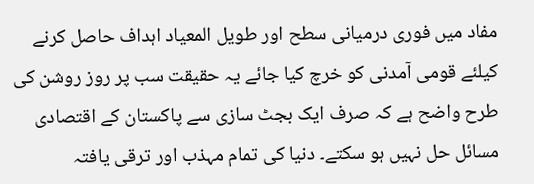مفاد میں فوری درمیانی سطح اور طویل المعیاد اہداف حاصل کرنے کیلئے قومی آمدنی کو خرچ کیا جائے یہ حقیقت سب پر روز روشن کی طرح واضح ہے کہ صرف ایک بجٹ سازی سے پاکستان کے اقتصادی مسائل حل نہیں ہو سکتے۔ دنیا کی تمام مہذب اور ترقی یافتہ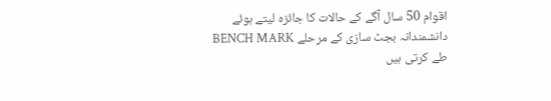اقوام 50 سال آگے کے حالات کا جائزہ لیتے ہوئے دانشمندانہ بجٹ سازی کے مرحلے BENCH MARK طے کرتی ہیں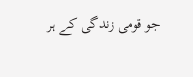جو قومی زندگی کے ہر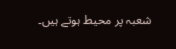شعبہ پر محیط ہوتے ہیں۔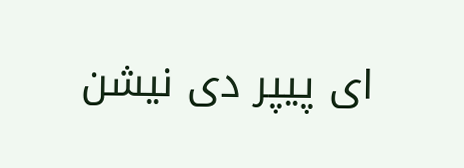ای پیپر دی نیشن